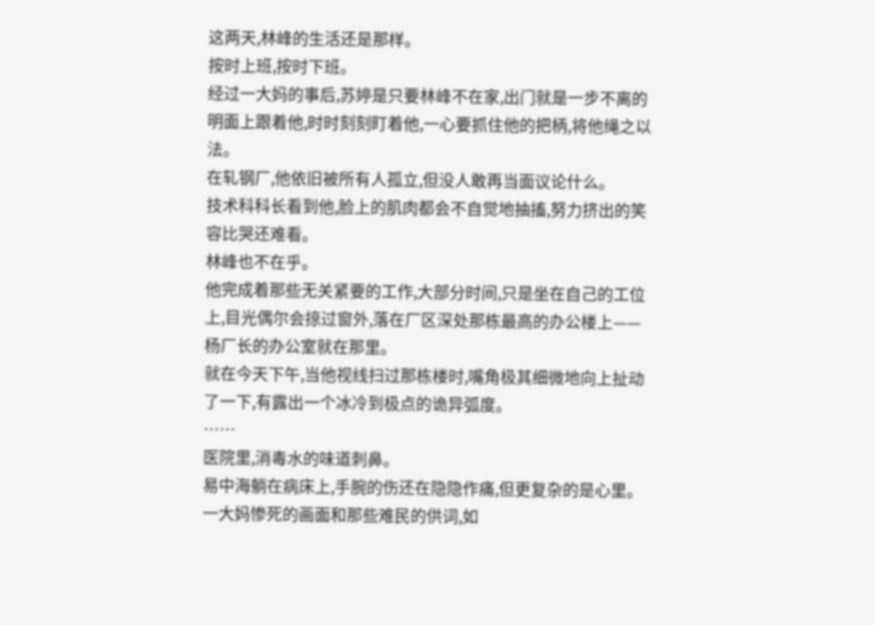这两天,林峰的生活还是那样。
按时上班,按时下班。
经过一大妈的事后,苏婷是只要林峰不在家,出门就是一步不离的明面上跟着他,时时刻刻盯着他,一心要抓住他的把柄,将他绳之以法。
在轧钢厂,他依旧被所有人孤立,但没人敢再当面议论什么。
技术科科长看到他,脸上的肌肉都会不自觉地抽搐,努力挤出的笑容比哭还难看。
林峰也不在乎。
他完成着那些无关紧要的工作,大部分时间,只是坐在自己的工位上,目光偶尔会掠过窗外,落在厂区深处那栋最高的办公楼上——杨厂长的办公室就在那里。
就在今天下午,当他视线扫过那栋楼时,嘴角极其细微地向上扯动了一下,有露出一个冰冷到极点的诡异弧度。
……
医院里,消毒水的味道刺鼻。
易中海躺在病床上,手腕的伤还在隐隐作痛,但更复杂的是心里。一大妈惨死的画面和那些难民的供词,如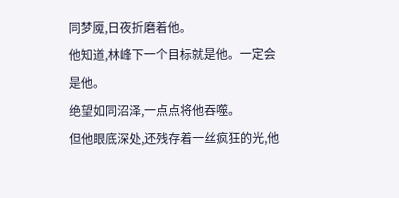同梦魇,日夜折磨着他。
他知道,林峰下一个目标就是他。一定会是他。
绝望如同沼泽,一点点将他吞噬。
但他眼底深处,还残存着一丝疯狂的光,他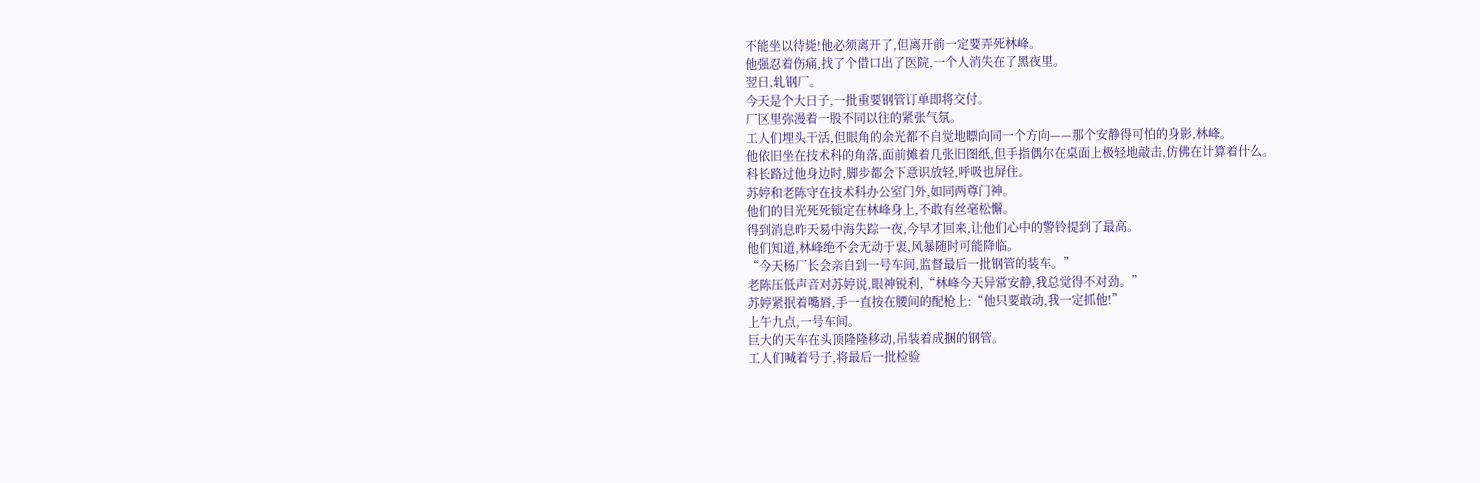不能坐以待毙!他必须离开了,但离开前一定要弄死林峰。
他强忍着伤痛,找了个借口出了医院,一个人消失在了黑夜里。
翌日,轧钢厂。
今天是个大日子,一批重要钢管订单即将交付。
厂区里弥漫着一股不同以往的紧张气氛。
工人们埋头干活,但眼角的余光都不自觉地瞟向同一个方向——那个安静得可怕的身影,林峰。
他依旧坐在技术科的角落,面前摊着几张旧图纸,但手指偶尔在桌面上极轻地敲击,仿佛在计算着什么。
科长路过他身边时,脚步都会下意识放轻,呼吸也屏住。
苏婷和老陈守在技术科办公室门外,如同两尊门神。
他们的目光死死锁定在林峰身上,不敢有丝毫松懈。
得到消息昨天易中海失踪一夜,今早才回来,让他们心中的警铃提到了最高。
他们知道,林峰绝不会无动于衷,风暴随时可能降临。
“今天杨厂长会亲自到一号车间,监督最后一批钢管的装车。”
老陈压低声音对苏婷说,眼神锐利,“林峰今天异常安静,我总觉得不对劲。”
苏婷紧抿着嘴唇,手一直按在腰间的配枪上:“他只要敢动,我一定抓他!”
上午九点,一号车间。
巨大的天车在头顶隆隆移动,吊装着成捆的钢管。
工人们喊着号子,将最后一批检验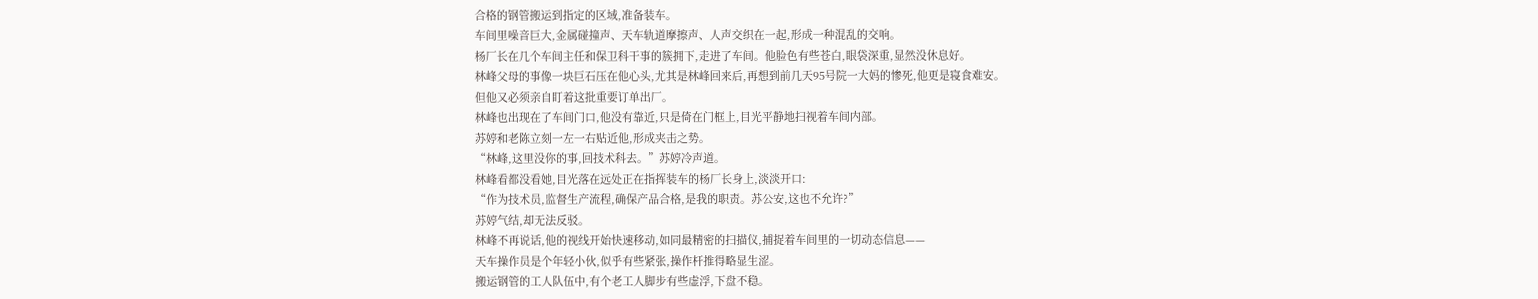合格的钢管搬运到指定的区域,准备装车。
车间里噪音巨大,金属碰撞声、天车轨道摩擦声、人声交织在一起,形成一种混乱的交响。
杨厂长在几个车间主任和保卫科干事的簇拥下,走进了车间。他脸色有些苍白,眼袋深重,显然没休息好。
林峰父母的事像一块巨石压在他心头,尤其是林峰回来后,再想到前几天95号院一大妈的惨死,他更是寝食难安。
但他又必须亲自盯着这批重要订单出厂。
林峰也出现在了车间门口,他没有靠近,只是倚在门框上,目光平静地扫视着车间内部。
苏婷和老陈立刻一左一右贴近他,形成夹击之势。
“林峰,这里没你的事,回技术科去。”苏婷冷声道。
林峰看都没看她,目光落在远处正在指挥装车的杨厂长身上,淡淡开口:
“作为技术员,监督生产流程,确保产品合格,是我的职责。苏公安,这也不允许?”
苏婷气结,却无法反驳。
林峰不再说话,他的视线开始快速移动,如同最精密的扫描仪,捕捉着车间里的一切动态信息——
天车操作员是个年轻小伙,似乎有些紧张,操作杆推得略显生涩。
搬运钢管的工人队伍中,有个老工人脚步有些虚浮,下盘不稳。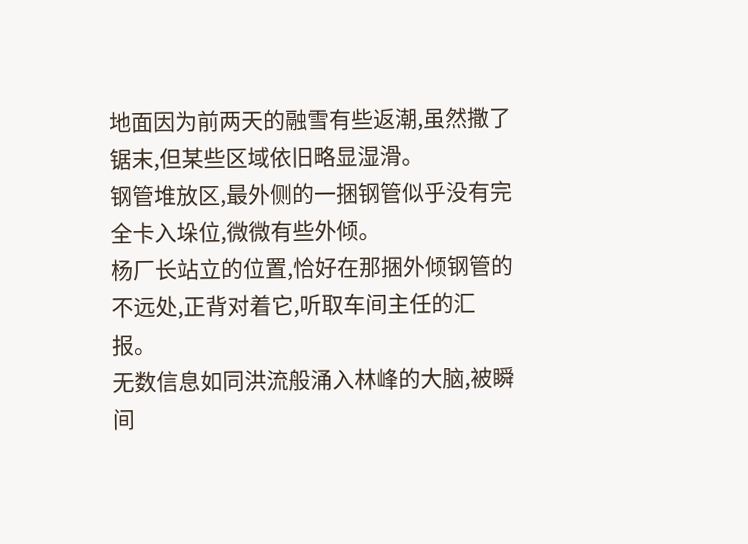地面因为前两天的融雪有些返潮,虽然撒了锯末,但某些区域依旧略显湿滑。
钢管堆放区,最外侧的一捆钢管似乎没有完全卡入垛位,微微有些外倾。
杨厂长站立的位置,恰好在那捆外倾钢管的不远处,正背对着它,听取车间主任的汇报。
无数信息如同洪流般涌入林峰的大脑,被瞬间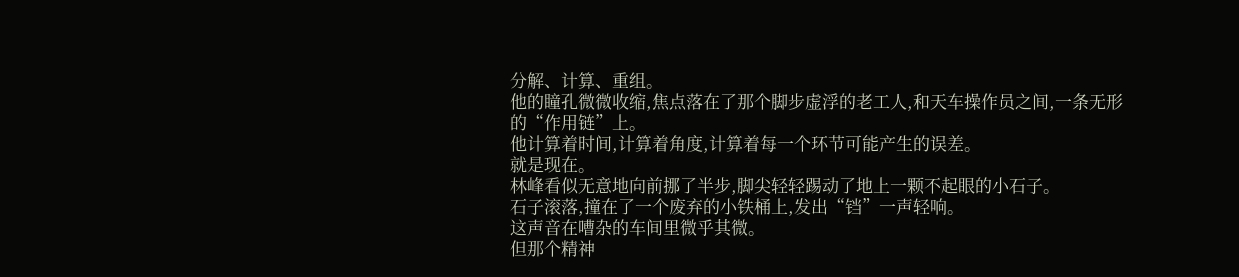分解、计算、重组。
他的瞳孔微微收缩,焦点落在了那个脚步虚浮的老工人,和天车操作员之间,一条无形的“作用链”上。
他计算着时间,计算着角度,计算着每一个环节可能产生的误差。
就是现在。
林峰看似无意地向前挪了半步,脚尖轻轻踢动了地上一颗不起眼的小石子。
石子滚落,撞在了一个废弃的小铁桶上,发出“铛”一声轻响。
这声音在嘈杂的车间里微乎其微。
但那个精神